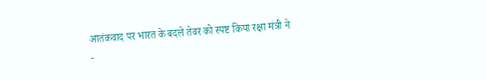आतंकवाद पर भारत के बदले तेवर को स्पष्ट किया रक्षा मंत्री ने
-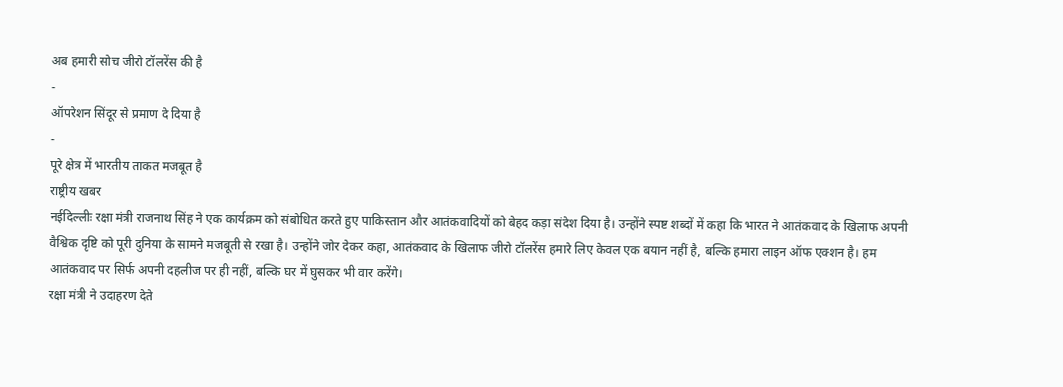अब हमारी सोच जीरो टॉलरेंस की है
-
ऑपरेशन सिंदूर से प्रमाण दे दिया है
-
पूरे क्षेत्र में भारतीय ताकत मजबूत है
राष्ट्रीय खबर
नईदिल्लीः रक्षा मंत्री राजनाथ सिंह ने एक कार्यक्रम को संबोधित करते हुए पाकिस्तान और आतंकवादियों को बेहद कड़ा संदेश दिया है। उन्होंने स्पष्ट शब्दों में कहा कि भारत ने आतंकवाद के खिलाफ अपनी वैश्विक दृष्टि को पूरी दुनिया के सामने मजबूती से रखा है। उन्होंने जोर देकर कहा, आतंकवाद के खिलाफ जीरो टॉलरेंस हमारे लिए केवल एक बयान नहीं है, बल्कि हमारा लाइन ऑफ एक्शन है। हम आतंकवाद पर सिर्फ अपनी दहलीज पर ही नहीं, बल्कि घर में घुसकर भी वार करेंगे।
रक्षा मंत्री ने उदाहरण देते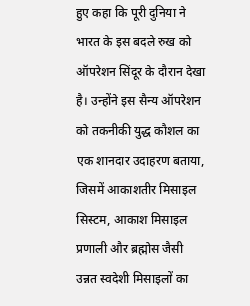हुए कहा कि पूरी दुनिया ने भारत के इस बदले रुख को ऑपरेशन सिंदूर के दौरान देखा है। उन्होंने इस सैन्य ऑपरेशन को तकनीकी युद्ध कौशल का एक शानदार उदाहरण बताया, जिसमें आकाशतीर मिसाइल सिस्टम, आकाश मिसाइल प्रणाली और ब्रह्मोस जैसी उन्नत स्वदेशी मिसाइलों का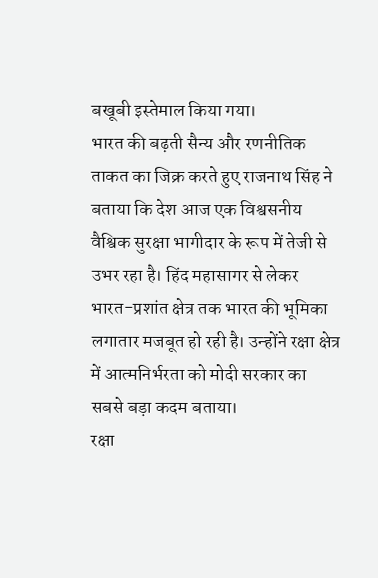बखूबी इस्तेमाल किया गया।
भारत की बढ़ती सैन्य और रणनीतिक ताकत का जिक्र करते हुए राजनाथ सिंह ने बताया कि देश आज एक विश्वसनीय वैश्विक सुरक्षा भागीदार के रूप में तेजी से उभर रहा है। हिंद महासागर से लेकर भारत-प्रशांत क्षेत्र तक भारत की भूमिका लगातार मजबूत हो रही है। उन्होंने रक्षा क्षेत्र में आत्मनिर्भरता को मोदी सरकार का सबसे बड़ा कदम बताया।
रक्षा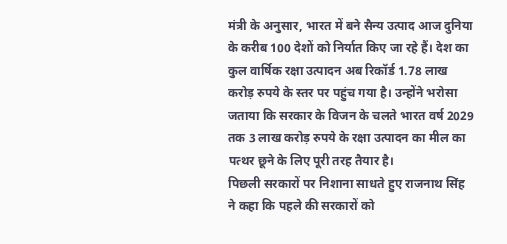मंत्री के अनुसार, भारत में बने सैन्य उत्पाद आज दुनिया के करीब 100 देशों को निर्यात किए जा रहे हैं। देश का कुल वार्षिक रक्षा उत्पादन अब रिकॉर्ड 1.78 लाख करोड़ रुपये के स्तर पर पहुंच गया है। उन्होंने भरोसा जताया कि सरकार के विजन के चलते भारत वर्ष 2029 तक 3 लाख करोड़ रुपये के रक्षा उत्पादन का मील का पत्थर छूने के लिए पूरी तरह तैयार है।
पिछली सरकारों पर निशाना साधते हुए राजनाथ सिंह ने कहा कि पहले की सरकारों को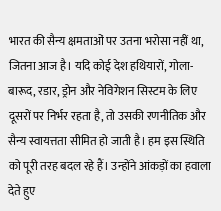भारत की सैन्य क्षमताओं पर उतना भरोसा नहीं था, जितना आज है। यदि कोई देश हथियारों, गोला-बारूद, रडार, ड्रोन और नेविगेशन सिस्टम के लिए दूसरों पर निर्भर रहता है, तो उसकी रणनीतिक और सैन्य स्वायत्तता सीमित हो जाती है। हम इस स्थिति को पूरी तरह बदल रहे हैं। उन्होंने आंकड़ों का हवाला देते हुए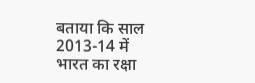बताया कि साल 2013-14 में भारत का रक्षा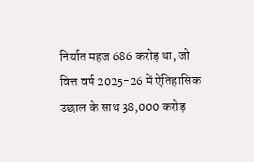निर्यात महज 686 करोड़ था, जो वित्त वर्ष 2025-26 में ऐतिहासिक उछाल के साथ 38,000 करोड़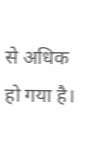से अधिक हो गया है।